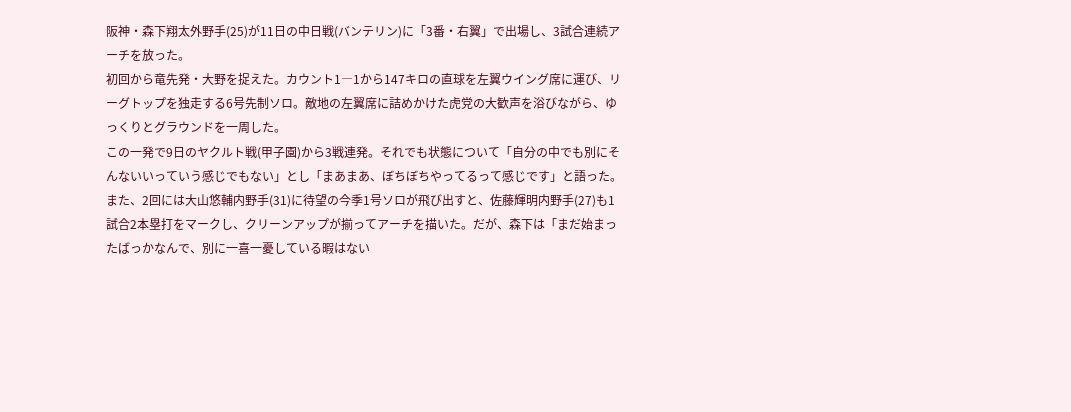阪神・森下翔太外野手(25)が11日の中日戦(バンテリン)に「3番・右翼」で出場し、3試合連続アーチを放った。
初回から竜先発・大野を捉えた。カウント1―1から147キロの直球を左翼ウイング席に運び、リーグトップを独走する6号先制ソロ。敵地の左翼席に詰めかけた虎党の大歓声を浴びながら、ゆっくりとグラウンドを一周した。
この一発で9日のヤクルト戦(甲子園)から3戦連発。それでも状態について「自分の中でも別にそんないいっていう感じでもない」とし「まあまあ、ぼちぼちやってるって感じです」と語った。
また、2回には大山悠輔内野手(31)に待望の今季1号ソロが飛び出すと、佐藤輝明内野手(27)も1試合2本塁打をマークし、クリーンアップが揃ってアーチを描いた。だが、森下は「まだ始まったばっかなんで、別に一喜一憂している暇はない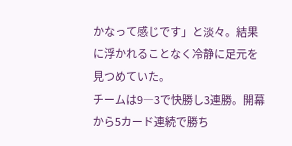かなって感じです」と淡々。結果に浮かれることなく冷静に足元を見つめていた。
チームは9―3で快勝し3連勝。開幕から5カード連続で勝ち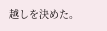越しを決めた。